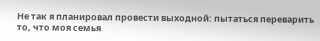Не так я планировал провести выходной: пытаться переварить то, что моя семья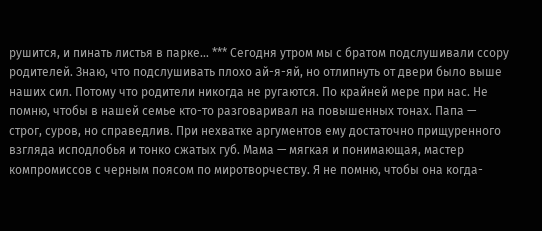рушится, и пинать листья в парке… *** Сегодня утром мы с братом подслушивали ссору родителей. Знаю, что подслушивать плохо ай-я-яй, но отлипнуть от двери было выше наших сил. Потому что родители никогда не ругаются. По крайней мере при нас. Не помню, чтобы в нашей семье кто-то разговаривал на повышенных тонах. Папа — строг, суров, но справедлив. При нехватке аргументов ему достаточно прищуренного взгляда исподлобья и тонко сжатых губ. Мама — мягкая и понимающая, мастер компромиссов с черным поясом по миротворчеству. Я не помню, чтобы она когда-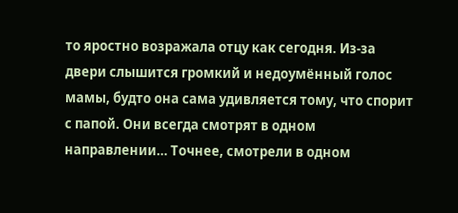то яростно возражала отцу как сегодня. Из-за двери слышится громкий и недоумённый голос мамы, будто она сама удивляется тому, что спорит с папой. Они всегда смотрят в одном направлении… Точнее, смотрели в одном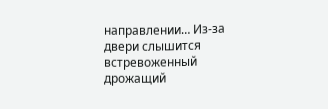направлении… Из-за двери слышится встревоженный дрожащий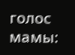голос мамы: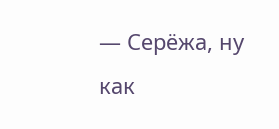— Серёжа, ну как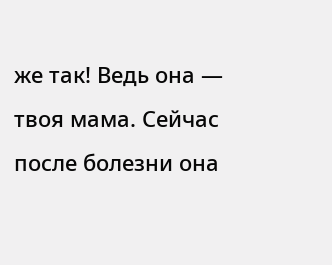же так! Ведь она — твоя мама. Сейчас после болезни она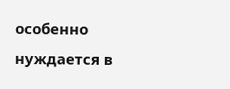особенно нуждается в